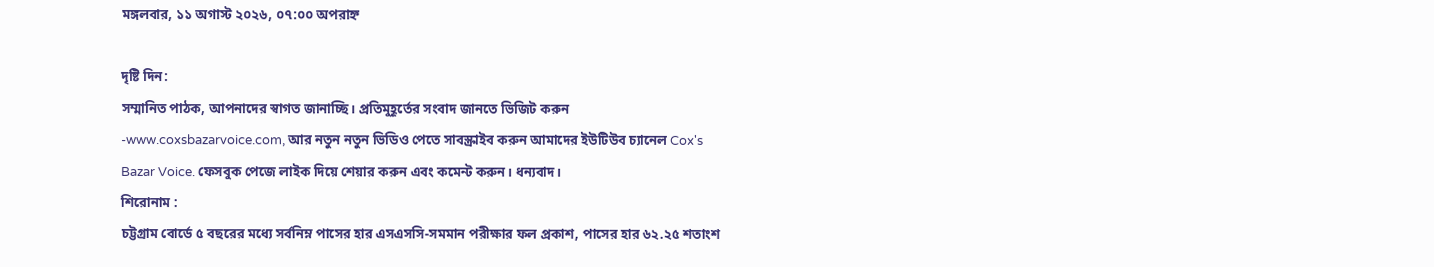মঙ্গলবার, ১১ অগাস্ট ২০২৬, ০৭:০০ অপরাহ্ন

দৃষ্টি দিন:
সম্মানিত পাঠক, আপনাদের স্বাগত জানাচ্ছি। প্রতিমুহূর্তের সংবাদ জানতে ভিজিট করুন -www.coxsbazarvoice.com, আর নতুন নতুন ভিডিও পেতে সাবস্ক্রাইব করুন আমাদের ইউটিউব চ্যানেল Cox's Bazar Voice. ফেসবুক পেজে লাইক দিয়ে শেয়ার করুন এবং কমেন্ট করুন। ধন্যবাদ।
শিরোনাম :
চট্টগ্রাম বোর্ডে ৫ বছরের মধ্যে সর্বনিম্ন পাসের হার এসএসসি-সমমান পরীক্ষার ফল প্রকাশ, পাসের হার ৬২.২৫ শতাংশ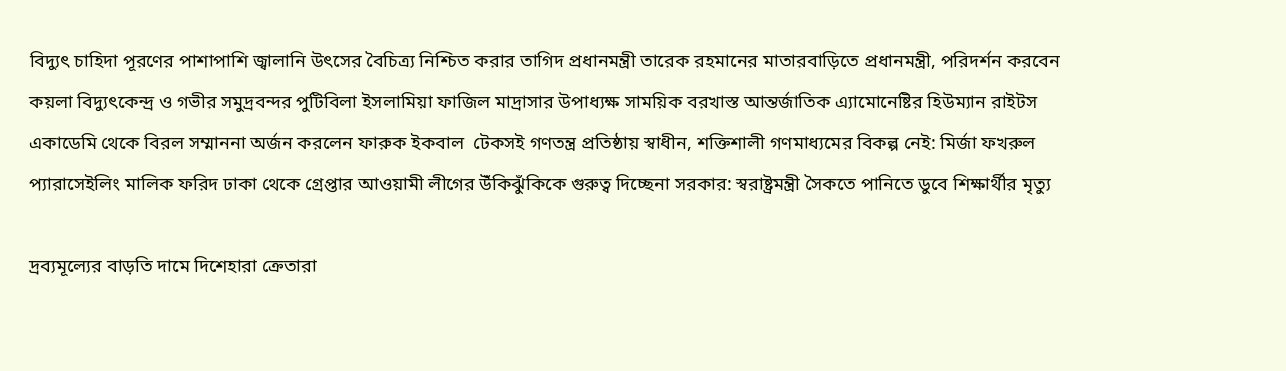বিদ্যুৎ চাহিদা পূরণের পাশাপাশি জ্বালানি উৎসের বৈচিত্র্য নিশ্চিত করার তাগিদ প্রধানমন্ত্রী তারেক রহমানের মাতারবাড়িতে প্রধানমন্ত্রী, পরিদর্শন করবেন কয়লা বিদ্যুৎকেন্দ্র ও গভীর সমুদ্রবন্দর পুটিবিলা ইসলামিয়া ফাজিল মাদ্রাসার উপাধ্যক্ষ সাময়িক বরখাস্ত আন্তর্জাতিক এ্যামোনেষ্টির হিউম্যান রাইটস একাডেমি থেকে বিরল সম্মাননা অর্জন করলেন ফারুক ইকবাল  টেকসই গণতন্ত্র প্রতিষ্ঠায় স্বাধীন, শক্তিশালী গণমাধ্যমের বিকল্প নেই: মির্জা ফখরুল প্যারাসেইলিং মালিক ফরিদ ঢাকা থেকে গ্রেপ্তার আওয়ামী লীগের উঁকিঝুঁকিকে গুরুত্ব দিচ্ছেনা সরকার: স্বরাষ্ট্রমন্ত্রী সৈকতে পানিতে ডুবে শিক্ষার্থীর মৃত্যু

দ্রব্যমূল্যের বাড়তি দামে দিশেহারা ক্রেতারা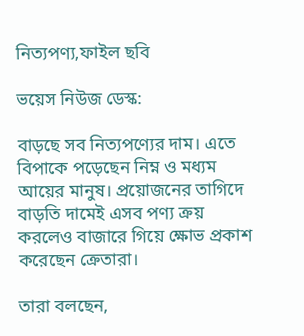নিত্যপণ্য,ফাইল ছবি

ভয়েস নিউজ ডেস্ক:

বাড়ছে সব নিত্যপণ্যের দাম। এতে বিপাকে পড়েছেন নিম্ন ও মধ্যম আয়ের মানুষ। প্রয়োজনের তাগিদে বাড়তি দামেই এসব পণ্য ক্রয় করলেও বাজারে গিয়ে ক্ষোভ প্রকাশ করেছেন ক্রেতারা।

তারা বলছেন,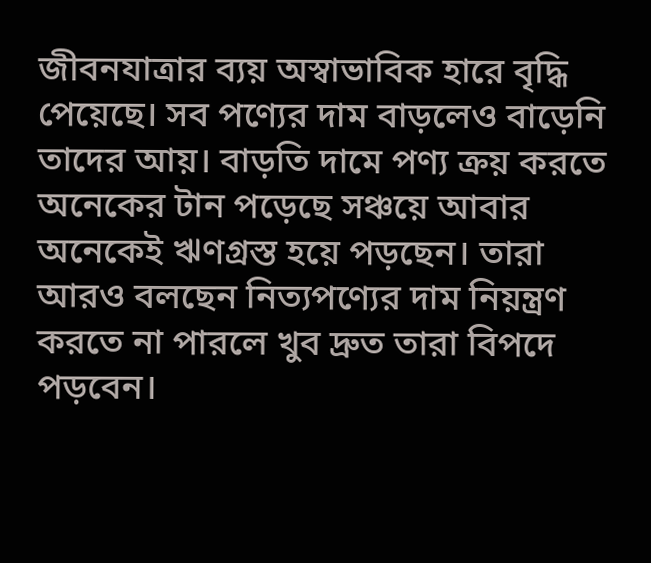জীবনযাত্রার ব্যয় অস্বাভাবিক হারে বৃদ্ধি পেয়েছে। সব পণ্যের দাম বাড়লেও বাড়েনি তাদের আয়। বাড়তি দামে পণ্য ক্রয় করতে অনেকের টান পড়েছে সঞ্চয়ে আবার অনেকেই ঋণগ্রস্ত হয়ে পড়ছেন। তারা আরও বলছেন নিত্যপণ্যের দাম নিয়ন্ত্রণ করতে না পারলে খুব দ্রুত তারা বিপদে পড়বেন।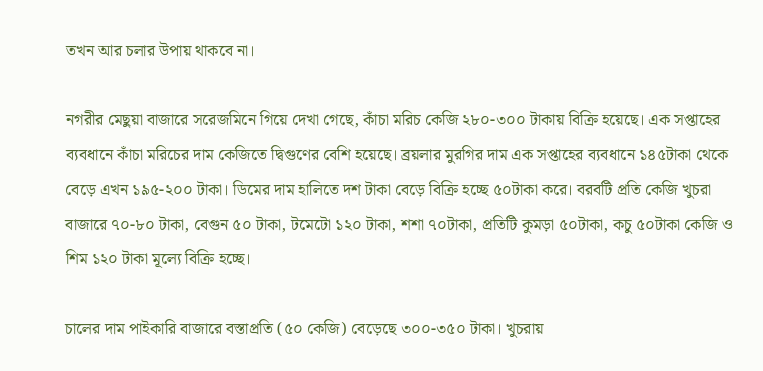তখন আর চলার উপায় থাকবে না।

নগরীর মেছুয়া বাজারে সরেজমিনে গিয়ে দেখা গেছে, কাঁচা মরিচ কেজি ২৮০-৩০০ টাকায় বিক্রি হয়েছে। এক সপ্তাহের ব্যবধানে কাঁচা মরিচের দাম কেজিতে দ্বিগুণের বেশি হয়েছে। ব্রয়লার মুরগির দাম এক সপ্তাহের ব্যবধানে ১৪৫টাকা থেকে বেড়ে এখন ১৯৫-২০০ টাকা। ডিমের দাম হালিতে দশ টাকা বেড়ে বিক্রি হচ্ছে ৫০টাকা করে। বরবটি প্রতি কেজি খুচরা বাজারে ৭০-৮০ টাকা, বেগুন ৫০ টাকা, টমেটো ১২০ টাকা, শশা ৭০টাকা, প্রতিটি কুমড়া ৫০টাকা, কচু ৫০টাকা কেজি ও শিম ১২০ টাকা মূল্যে বিক্রি হচ্ছে।

চালের দাম পাইকারি বাজারে বস্তাপ্রতি (৫০ কেজি) বেড়েছে ৩০০-৩৫০ টাকা। খুচরায়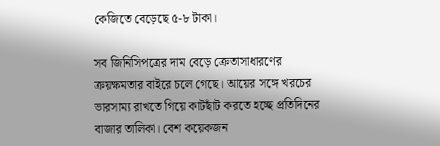কেজিতে বেড়েছে ৫-৮ টাকা।

সব জিনিসিপত্রের দাম বেড়ে ক্রেতাসাধারণের ক্রয়ক্ষমতার বাইরে চলে গেছে। আয়ের সঙ্গে খরচের ভারসাম্য রাখতে গিয়ে কাটছাঁট করতে হচ্ছে প্রতিদিনের বাজার তালিকা। বেশ কয়েকজন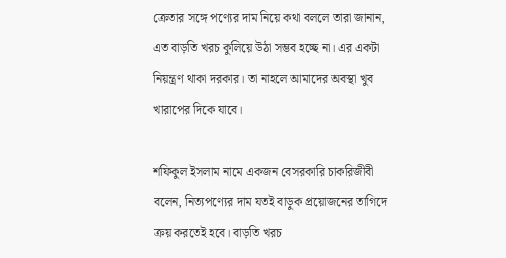ক্রেতার সঙ্গে পণ্যের দাম নিয়ে কথা বললে তারা জানান, এত বাড়তি খরচ কুলিয়ে উঠা সম্ভব হচ্ছে না। এর একটা নিয়ন্ত্রণ থাকা দরকার। তা নাহলে আমাদের অবস্থা খুব খারাপের দিকে যাবে।

শফিকুল ইসলাম নামে একজন বেসরকারি চাকরিজীবী বলেন, নিত্যপণ্যের দাম যতই বাড়ুক প্রয়োজনের তাগিদে ক্রয় করতেই হবে। বাড়তি খরচ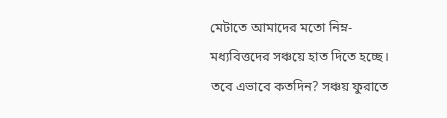মেটাতে আমাদের মতো নিম্ন-মধ্যবিত্তদের সঞ্চয়ে হাত দিতে হচ্ছে। তবে এভাবে কতদিন? সঞ্চয় ফুরাতে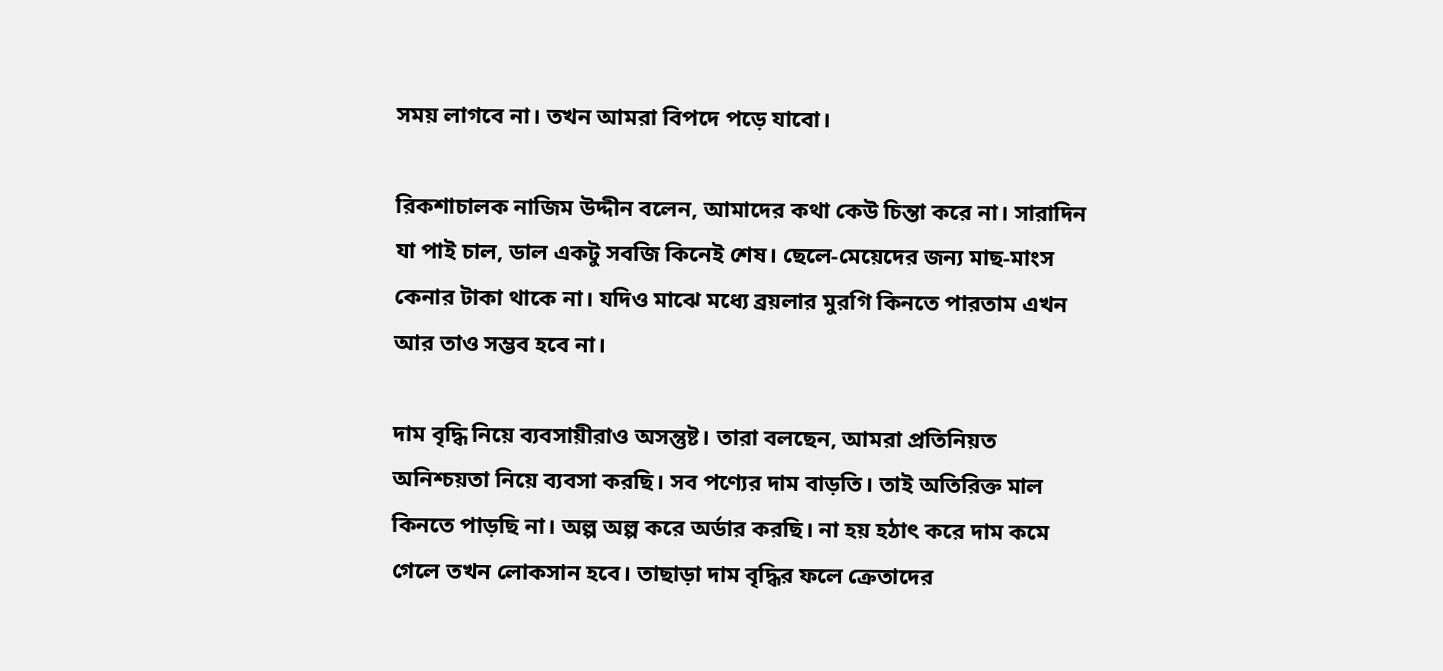সময় লাগবে না। তখন আমরা বিপদে পড়ে যাবো।

রিকশাচালক নাজিম উদ্দীন বলেন, আমাদের কথা কেউ চিন্তা করে না। সারাদিন যা পাই চাল, ডাল একটু সবজি কিনেই শেষ। ছেলে-মেয়েদের জন্য মাছ-মাংস কেনার টাকা থাকে না। যদিও মাঝে মধ্যে ব্রয়লার মুরগি কিনতে পারতাম এখন আর তাও সম্ভব হবে না।

দাম বৃদ্ধি নিয়ে ব্যবসায়ীরাও অসন্তুষ্ট। তারা বলছেন, আমরা প্রতিনিয়ত অনিশ্চয়তা নিয়ে ব্যবসা করছি। সব পণ্যের দাম বাড়তি। তাই অতিরিক্ত মাল কিনতে পাড়ছি না। অল্প অল্প করে অর্ডার করছি। না হয় হঠাৎ করে দাম কমে গেলে তখন লোকসান হবে। তাছাড়া দাম বৃদ্ধির ফলে ক্রেতাদের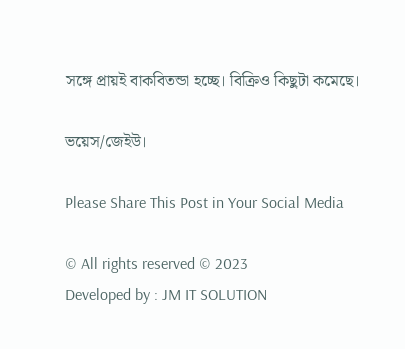সঙ্গে প্রায়ই বাকবিতন্ডা হচ্ছে। বিক্রিও কিছুটা কমেছে।

ভয়েস/জেইউ।

Please Share This Post in Your Social Media

© All rights reserved © 2023
Developed by : JM IT SOLUTION